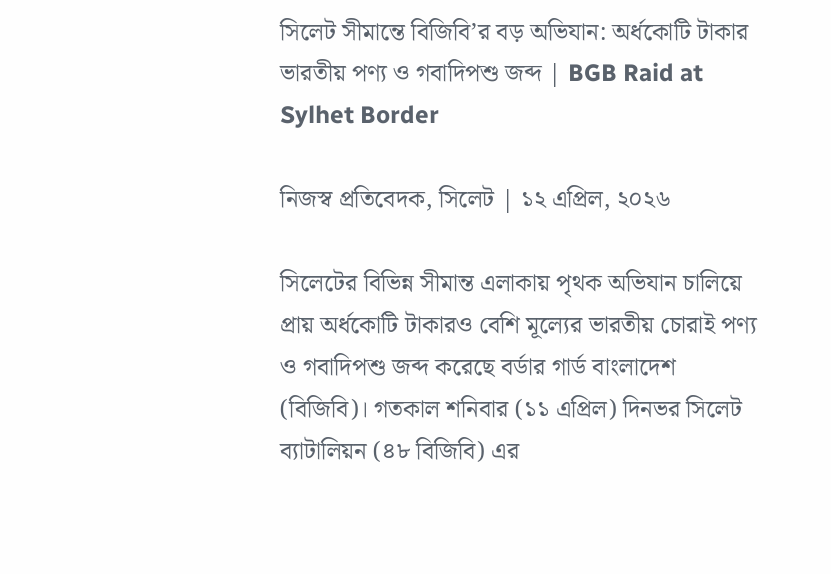সিলেট সীমান্তে বিজিবি’র বড় অভিযান: অর্ধকোটি টাকার ভারতীয় পণ্য ও গবাদিপশু জব্দ | BGB Raid at Sylhet Border

নিজস্ব প্রতিবেদক, সিলেট | ১২ এপ্রিল, ২০২৬

সিলেটের বিভিন্ন সীমান্ত এলাকায় পৃথক অভিযান চালিয়ে প্রায় অর্ধকোটি টাকারও বেশি মূল্যের ভারতীয় চোরাই পণ্য ও গবাদিপশু জব্দ করেছে বর্ডার গার্ড বাংলাদেশ (বিজিবি)। গতকাল শনিবার (১১ এপ্রিল) দিনভর সিলেট ব্যাটালিয়ন (৪৮ বিজিবি) এর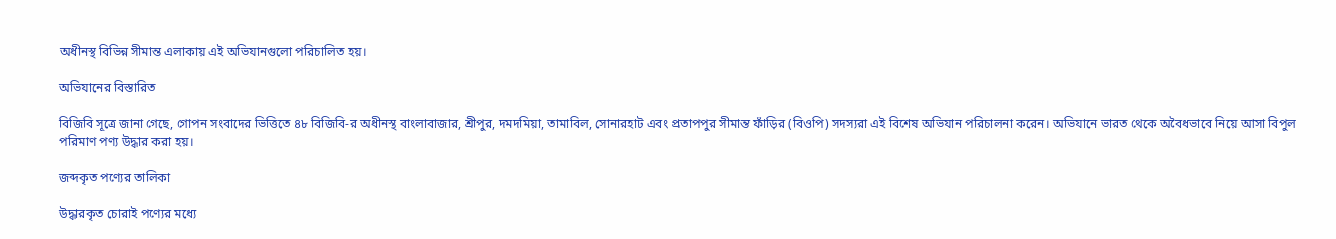অধীনস্থ বিভিন্ন সীমান্ত এলাকায় এই অভিযানগুলো পরিচালিত হয়।

অভিযানের বিস্তারিত

বিজিবি সূত্রে জানা গেছে, গোপন সংবাদের ভিত্তিতে ৪৮ বিজিবি-র অধীনস্থ বাংলাবাজার, শ্রীপুর, দমদমিয়া, তামাবিল, সোনারহাট এবং প্রতাপপুর সীমান্ত ফাঁড়ির (বিওপি) সদস্যরা এই বিশেষ অভিযান পরিচালনা করেন। অভিযানে ভারত থেকে অবৈধভাবে নিয়ে আসা বিপুল পরিমাণ পণ্য উদ্ধার করা হয়।

জব্দকৃত পণ্যের তালিকা

উদ্ধারকৃত চোরাই পণ্যের মধ্যে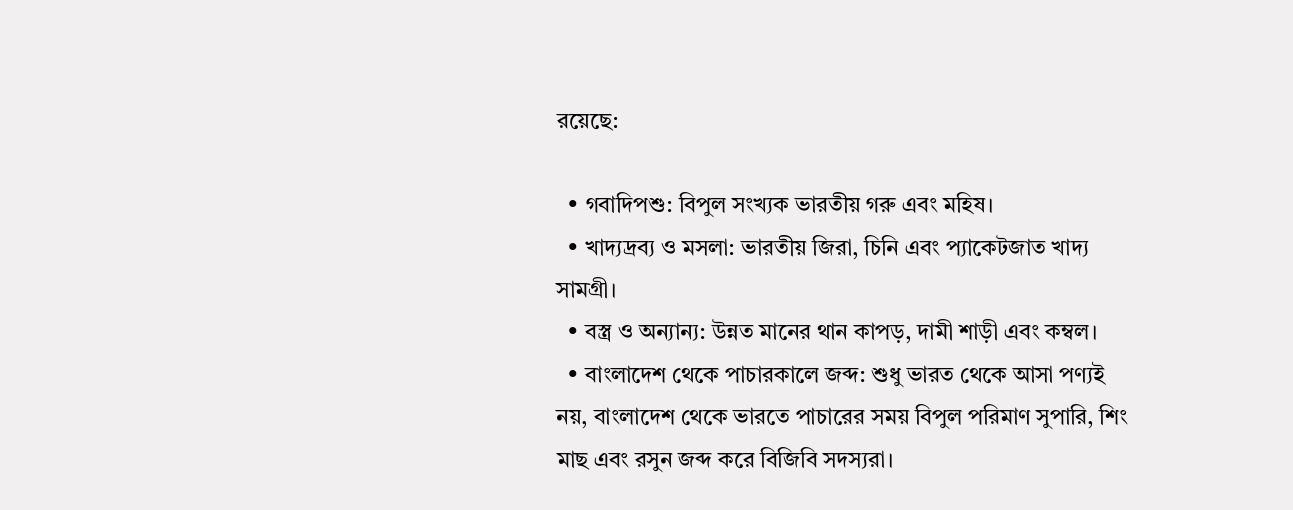রয়েছে:

  • গবাদিপশু: বিপুল সংখ্যক ভারতীয় গরু এবং মহিষ।
  • খাদ্যদ্রব্য ও মসলা: ভারতীয় জিরা, চিনি এবং প্যাকেটজাত খাদ্য সামগ্রী।
  • বস্ত্র ও অন্যান্য: উন্নত মানের থান কাপড়, দামী শাড়ী এবং কম্বল।
  • বাংলাদেশ থেকে পাচারকালে জব্দ: শুধু ভারত থেকে আসা পণ্যই নয়, বাংলাদেশ থেকে ভারতে পাচারের সময় বিপুল পরিমাণ সুপারি, শিং মাছ এবং রসুন জব্দ করে বিজিবি সদস্যরা।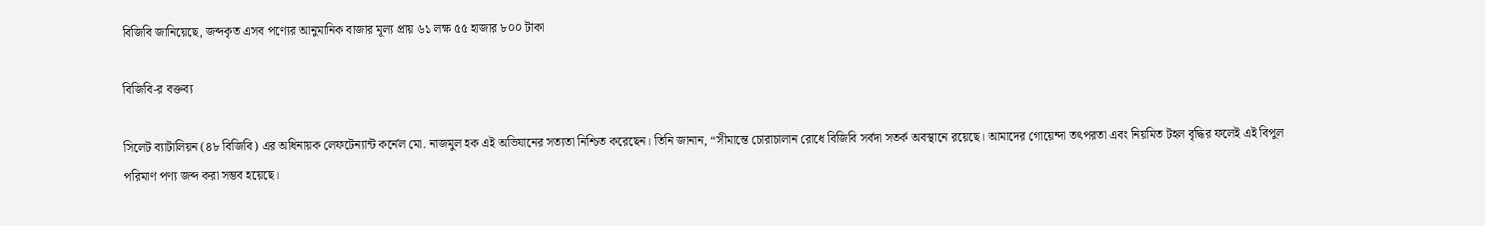বিজিবি জানিয়েছে, জব্দকৃত এসব পণ্যের আনুমানিক বাজার মূল্য প্রায় ৬১ লক্ষ ৫৫ হাজার ৮০০ টাকা

বিজিবি-র বক্তব্য

সিলেট ব্যাটালিয়ন (৪৮ বিজিবি) এর অধিনায়ক লেফটেন্যান্ট কর্নেল মো. নাজমুল হক এই অভিযানের সত্যতা নিশ্চিত করেছেন। তিনি জানান, “সীমান্তে চোরাচালান রোধে বিজিবি সর্বদা সতর্ক অবস্থানে রয়েছে। আমাদের গোয়েন্দা তৎপরতা এবং নিয়মিত টহল বৃদ্ধির ফলেই এই বিপুল পরিমাণ পণ্য জব্দ করা সম্ভব হয়েছে।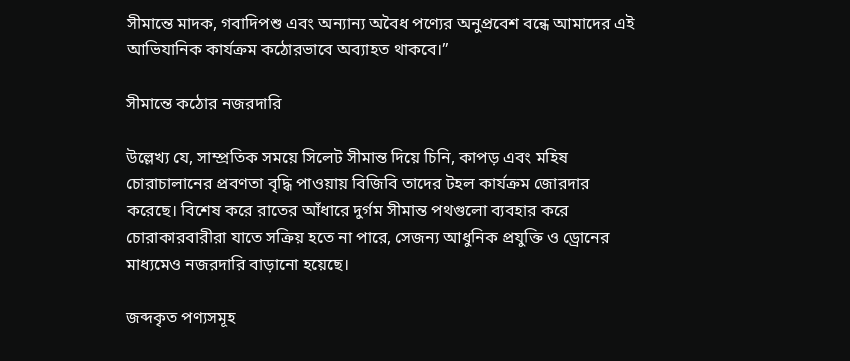সীমান্তে মাদক, গবাদিপশু এবং অন্যান্য অবৈধ পণ্যের অনুপ্রবেশ বন্ধে আমাদের এই আভিযানিক কার্যক্রম কঠোরভাবে অব্যাহত থাকবে।”

সীমান্তে কঠোর নজরদারি

উল্লেখ্য যে, সাম্প্রতিক সময়ে সিলেট সীমান্ত দিয়ে চিনি, কাপড় এবং মহিষ চোরাচালানের প্রবণতা বৃদ্ধি পাওয়ায় বিজিবি তাদের টহল কার্যক্রম জোরদার করেছে। বিশেষ করে রাতের আঁধারে দুর্গম সীমান্ত পথগুলো ব্যবহার করে চোরাকারবারীরা যাতে সক্রিয় হতে না পারে, সেজন্য আধুনিক প্রযুক্তি ও ড্রোনের মাধ্যমেও নজরদারি বাড়ানো হয়েছে।

জব্দকৃত পণ্যসমূহ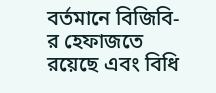বর্তমানে বিজিবি-র হেফাজতে রয়েছে এবং বিধি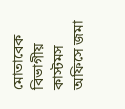মোতাবেক বিভাগীয় কাস্টমস অফিসে জমা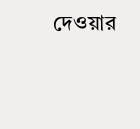দেওয়ার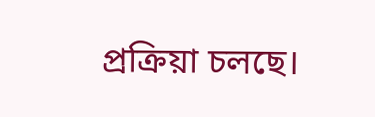প্রক্রিয়া চলছে।